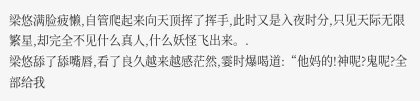梁悠满脸疲懒,自管爬起来向天顶挥了挥手,此时又是入夜时分,只见天际无限繁星,却完全不见什么真人,什么妖怪飞出来。.
梁悠舔了舔嘴唇,看了良久越来越感茫然,霎时爆喝道:“他妈的!神呢?鬼呢?全部给我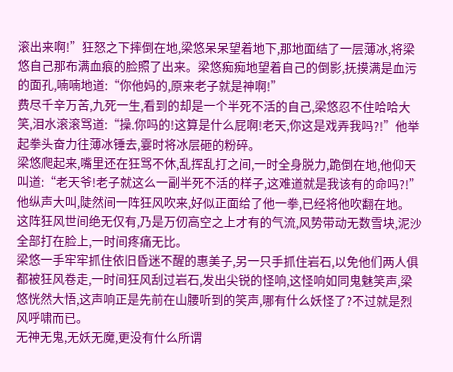滚出来啊!”狂怒之下摔倒在地,梁悠呆呆望着地下,那地面结了一层薄冰,将梁悠自己那布满血痕的脸照了出来。梁悠痴痴地望着自己的倒影,抚摸满是血污的面孔,喃喃地道:“你他妈的,原来老子就是神啊!”
费尽千辛万苦,九死一生,看到的却是一个半死不活的自己,梁悠忍不住哈哈大笑,泪水滚滚骂道:“操.你吗的!这算是什么屁啊!老天,你这是戏弄我吗?!”他举起拳头奋力往薄冰锤去,霎时将冰层砸的粉碎。
梁悠爬起来,嘴里还在狂骂不休,乱挥乱打之间,一时全身脱力,跪倒在地,他仰天叫道:“老天爷!老子就这么一副半死不活的样子,这难道就是我该有的命吗?!”他纵声大叫,陡然间一阵狂风吹来,好似正面给了他一拳,已经将他吹翻在地。
这阵狂风世间绝无仅有,乃是万仞高空之上才有的气流,风势带动无数雪块,泥沙全部打在脸上,一时间疼痛无比。
梁悠一手牢牢抓住依旧昏迷不醒的惠美子,另一只手抓住岩石,以免他们两人俱都被狂风卷走,一时间狂风刮过岩石,发出尖锐的怪响,这怪响如同鬼魅笑声,梁悠恍然大悟,这声响正是先前在山腰听到的笑声,哪有什么妖怪了?不过就是烈风呼啸而已。
无神无鬼,无妖无魔,更没有什么所谓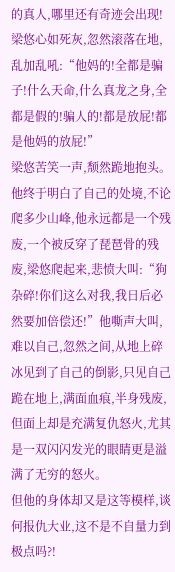的真人,哪里还有奇迹会出现!
梁悠心如死灰,忽然滚落在地,乱加乱吼:“他妈的!全都是骗子!什么天命,什么真龙之身,全都是假的!骗人的!都是放屁!都是他妈的放屁!”
梁悠苦笑一声,颓然跪地抱头。他终于明白了自己的处境,不论爬多少山峰,他永远都是一个残废,一个被反穿了琵琶骨的残废,梁悠爬起来,悲愤大叫:“狗杂碎!你们这么对我,我日后必然要加倍偿还!”他嘶声大叫,难以自己,忽然之间,从地上碎冰见到了自己的倒影,只见自己跪在地上,满面血痕,半身残废,但面上却是充满复仇怒火,尤其是一双闪闪发光的眼睛更是溢满了无穷的怒火。
但他的身体却又是这等模样,谈何报仇大业,这不是不自量力到极点吗?!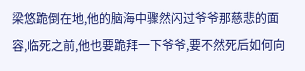梁悠跪倒在地,他的脑海中骤然闪过爷爷那慈悲的面容,临死之前,他也要跪拜一下爷爷,要不然死后如何向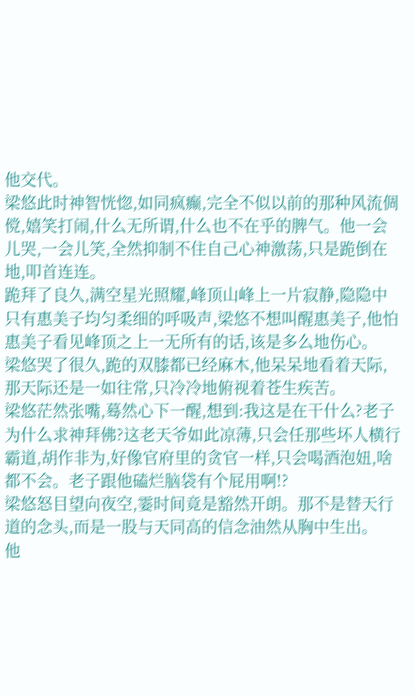他交代。
梁悠此时神智恍惚,如同疯癫,完全不似以前的那种风流倜傥,嬉笑打闹,什么无所谓,什么也不在乎的脾气。他一会儿哭,一会儿笑,全然抑制不住自己心神激荡,只是跪倒在地,叩首连连。
跪拜了良久,满空星光照耀,峰顶山峰上一片寂静,隐隐中只有惠美子均匀柔细的呼吸声,梁悠不想叫醒惠美子,他怕惠美子看见峰顶之上一无所有的话,该是多么地伤心。
梁悠哭了很久,跪的双膝都已经麻木,他呆呆地看着天际,那天际还是一如往常,只冷冷地俯视着苍生疾苦。
梁悠茫然张嘴,蓦然心下一醒,想到:我这是在干什么?老子为什么求神拜佛?这老天爷如此凉薄,只会任那些坏人横行霸道,胡作非为,好像官府里的贪官一样,只会喝酒泡妞,啥都不会。老子跟他磕烂脑袋有个屁用啊!?
梁悠怒目望向夜空,霎时间竟是豁然开朗。那不是替天行道的念头,而是一股与天同高的信念油然从胸中生出。
他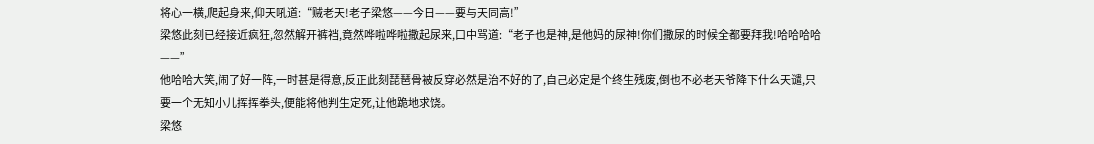将心一横,爬起身来,仰天吼道:“贼老天!老子梁悠——今日——要与天同高!”
梁悠此刻已经接近疯狂,忽然解开裤裆,竟然哗啦哗啦撒起尿来,口中骂道:“老子也是神,是他妈的尿神!你们撒尿的时候全都要拜我!哈哈哈哈——”
他哈哈大笑,闹了好一阵,一时甚是得意,反正此刻琵琶骨被反穿必然是治不好的了,自己必定是个终生残废,倒也不必老天爷降下什么天谴,只要一个无知小儿挥挥拳头,便能将他判生定死,让他跪地求饶。
梁悠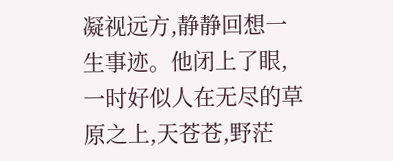凝视远方,静静回想一生事迹。他闭上了眼,一时好似人在无尽的草原之上,天苍苍,野茫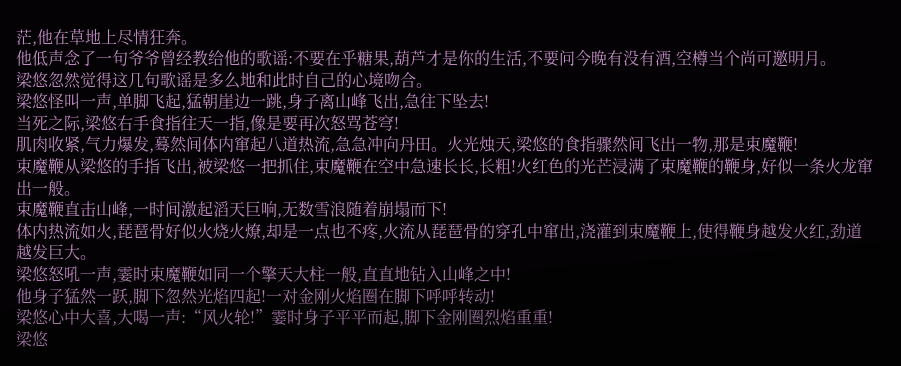茫,他在草地上尽情狂奔。
他低声念了一句爷爷曾经教给他的歌谣:不要在乎糖果,葫芦才是你的生活,不要问今晚有没有酒,空樽当个尚可邀明月。
梁悠忽然觉得这几句歌谣是多么地和此时自己的心境吻合。
梁悠怪叫一声,单脚飞起,猛朝崖边一跳,身子离山峰飞出,急往下坠去!
当死之际,梁悠右手食指往天一指,像是要再次怒骂苍穹!
肌肉收紧,气力爆发,蓦然间体内窜起八道热流,急急冲向丹田。火光烛天,梁悠的食指骤然间飞出一物,那是束魔鞭!
束魔鞭从梁悠的手指飞出,被梁悠一把抓住,束魔鞭在空中急速长长,长粗!火红色的光芒浸满了束魔鞭的鞭身,好似一条火龙窜出一般。
束魔鞭直击山峰,一时间激起滔天巨响,无数雪浪随着崩塌而下!
体内热流如火,琵琶骨好似火烧火燎,却是一点也不疼,火流从琵琶骨的穿孔中窜出,浇灌到束魔鞭上,使得鞭身越发火红,劲道越发巨大。
梁悠怒吼一声,霎时束魔鞭如同一个擎天大柱一般,直直地钻入山峰之中!
他身子猛然一跃,脚下忽然光焰四起!一对金刚火焰圈在脚下呼呼转动!
梁悠心中大喜,大喝一声:“风火轮!”霎时身子平平而起,脚下金刚圈烈焰重重!
梁悠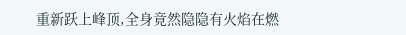重新跃上峰顶,全身竟然隐隐有火焰在燃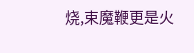烧,束魔鞭更是火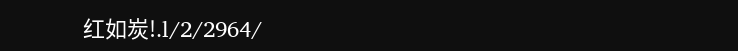红如炭!.l/2/2964/